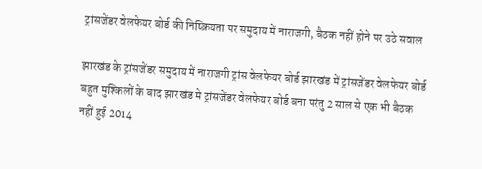ट्रांसजेंडर वेलफेयर बोर्ड की निष्क्रियता पर समुदाय में नाराजगी, बैठक नहीं होने पर उठे सवाल

झारखंड के ट्रांसजेंडर समुदाय में नाराजगी ट्रांस वेलफेयर बोर्ड झारखंड में ट्रांसजेंडर वेलफेयर बोर्ड बहुत मुश्किलों के बाद झारखंड मे ट्रांसजेंडर वेलफेयर बोर्ड बना परंतु 2 साल से एक भी बैठक नहीं हुई 2014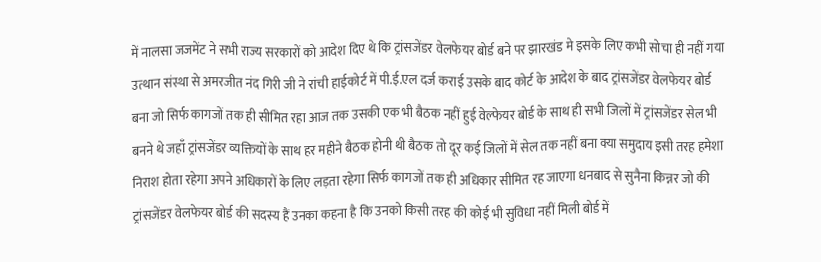में नालसा जजमेंट ने सभी राज्य सरकारों को आदेश दिए थे कि ट्रांसजेंडर वेलफेयर बोर्ड बने पर झारखंड मे इसके लिए कभी सोचा ही नहीं गया उत्थान संस्था से अमरजीत नंद गिरी जी ने रांची हाईकोर्ट में पी.ई.एल दर्ज कराई उसके बाद कोर्ट के आदेश के बाद ट्रांसजेंडर वेलफेयर बोर्ड बना जो सिर्फ कागजों तक ही सीमित रहा आज तक उसकी एक भी बैठक नहीं हुई वेल्फेयर बोर्ड के साथ ही सभी जिलों में ट्रांसजेंडर सेल भी बनने थे जहाँ ट्रांसजेंडर व्यक्तियों के साथ हर महीने बैठक होनी थी बैठक तो दूर कई जिलों में सेल तक नहीं बना क्या समुदाय इसी तरह हमेशा निराश होता रहेगा अपने अधिकारों के लिए लड़ता रहेगा सिर्फ कागजों तक ही अधिकार सीमित रह जाएगा धनबाद से सुनैना किन्नर जो की ट्रांसजेंडर वेलफेयर बोर्ड की सदस्य हैं उनका कहना है कि उनको किसी तरह की कोई भी सुविधा नहीं मिली बोर्ड में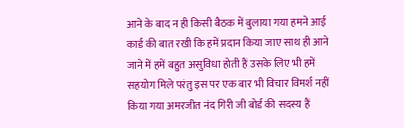आने के बाद न ही किसी बैठक में बुलाया गया हमने आई कार्ड की बात रखी कि हमें प्रदान किया जाए साथ ही आने जाने में हमें बहुत असुविधा होती हैं उसके लिए भी हमें सहयोग मिले परंतु इस पर एक बार भी विचार विमर्श नहीं किया गया अमरजीत नंद गिरी जी बोर्ड की सदस्य हैं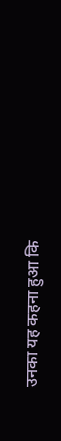उनका यह कहना हुआ कि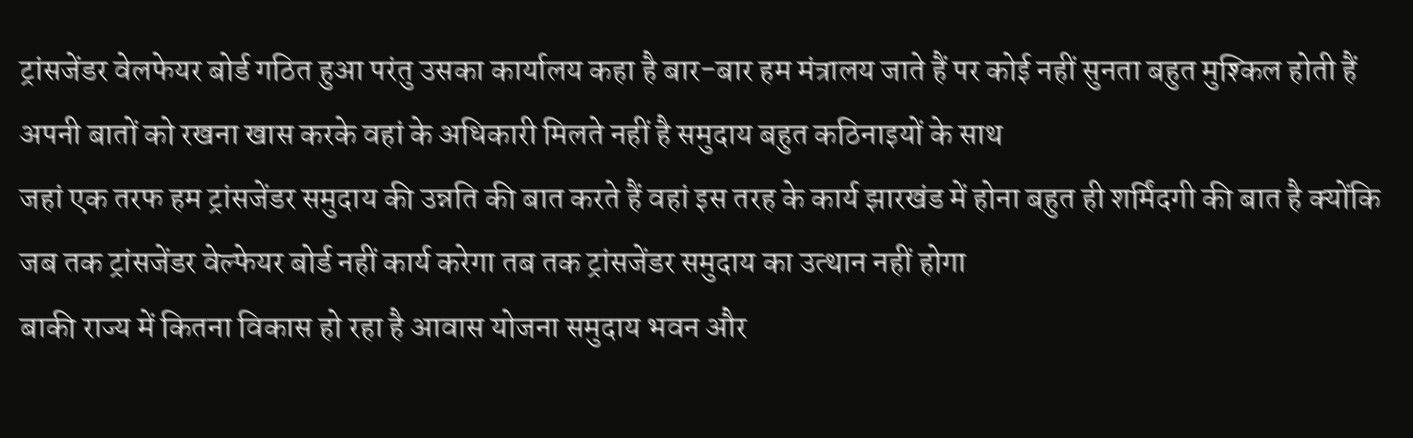ट्रांसजेंडर वेलफेयर बोर्ड गठित हुआ परंतु उसका कार्यालय कहा है बार-बार हम मंत्रालय जाते हैं पर कोई नहीं सुनता बहुत मुश्किल होती हैं अपनी बातों को रखना खास करके वहां के अधिकारी मिलते नहीं है समुदाय बहुत कठिनाइयों के साथ
जहां एक तरफ हम ट्रांसजेंडर समुदाय की उन्नति की बात करते हैं वहां इस तरह के कार्य झारखंड में होना बहुत ही शर्मिंदगी की बात है क्योंकि जब तक ट्रांसजेंडर वेल्फेयर बोर्ड नहीं कार्य करेगा तब तक ट्रांसजेंडर समुदाय का उत्थान नहीं होगा
बाकी राज्य में कितना विकास हो रहा है आवास योजना समुदाय भवन और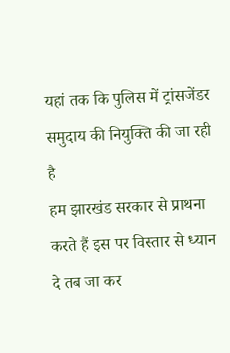यहां तक कि पुलिस में ट्रांसजेंडर समुदाय की नियुक्ति की जा रही है
हम झारखंड सरकार से प्राथना करते हैं इस पर विस्तार से ध्यान दे तब जा कर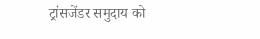ट्रांसजेंडर समुदाय को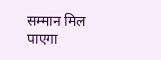सम्मान मिल पाएगा